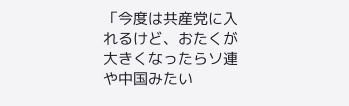「今度は共産党に入れるけど、おたくが大きくなったらソ連や中国みたい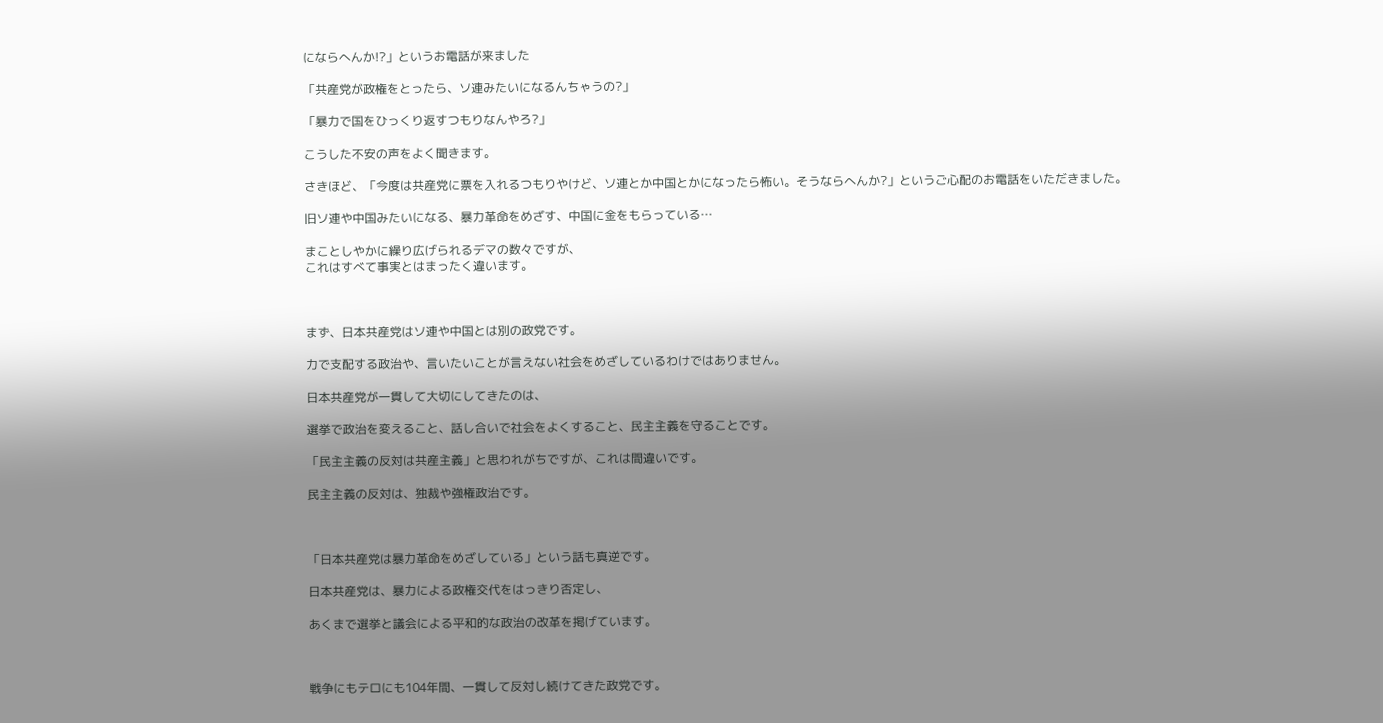にならへんか!?」というお電話が来ました

「共産党が政権をとったら、ソ連みたいになるんちゃうの?」

「暴力で国をひっくり返すつもりなんやろ?」

こうした不安の声をよく聞きます。

さきほど、「今度は共産党に票を入れるつもりやけど、ソ連とか中国とかになったら怖い。そうならへんか?」というご心配のお電話をいただきました。

旧ソ連や中国みたいになる、暴力革命をめざす、中国に金をもらっている…

まことしやかに繰り広げられるデマの数々ですが、
これはすべて事実とはまったく違います。



まず、日本共産党はソ連や中国とは別の政党です。

力で支配する政治や、言いたいことが言えない社会をめざしているわけではありません。

日本共産党が一貫して大切にしてきたのは、

選挙で政治を変えること、話し合いで社会をよくすること、民主主義を守ることです。

「民主主義の反対は共産主義」と思われがちですが、これは間違いです。

民主主義の反対は、独裁や強権政治です。



「日本共産党は暴力革命をめざしている」という話も真逆です。

日本共産党は、暴力による政権交代をはっきり否定し、

あくまで選挙と議会による平和的な政治の改革を掲げています。



戦争にもテロにも104年間、一貫して反対し続けてきた政党です。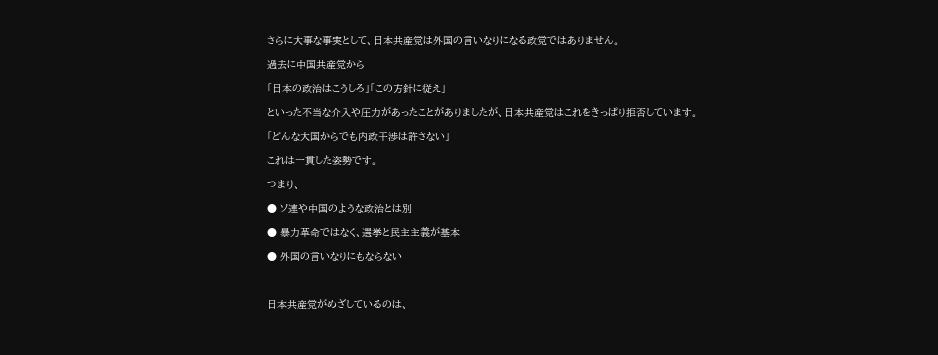さらに大事な事実として、日本共産党は外国の言いなりになる政党ではありません。

過去に中国共産党から

「日本の政治はこうしろ」「この方針に従え」

といった不当な介入や圧力があったことがありましたが、日本共産党はこれをきっぱり拒否しています。

「どんな大国からでも内政干渉は許さない」

これは一貫した姿勢です。

つまり、

● ソ連や中国のような政治とは別

● 暴力革命ではなく、選挙と民主主義が基本

● 外国の言いなりにもならない



日本共産党がめざしているのは、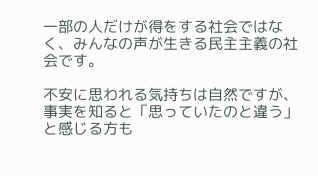一部の人だけが得をする社会ではなく、みんなの声が生きる民主主義の社会です。

不安に思われる気持ちは自然ですが、事実を知ると「思っていたのと違う」と感じる方も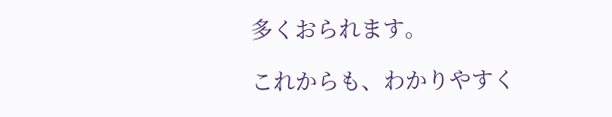多くおられます。

これからも、わかりやすく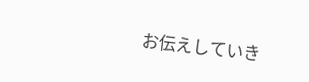お伝えしていき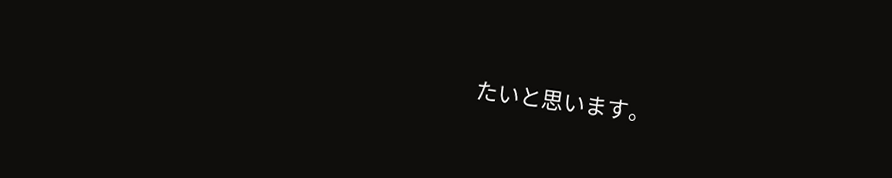たいと思います。